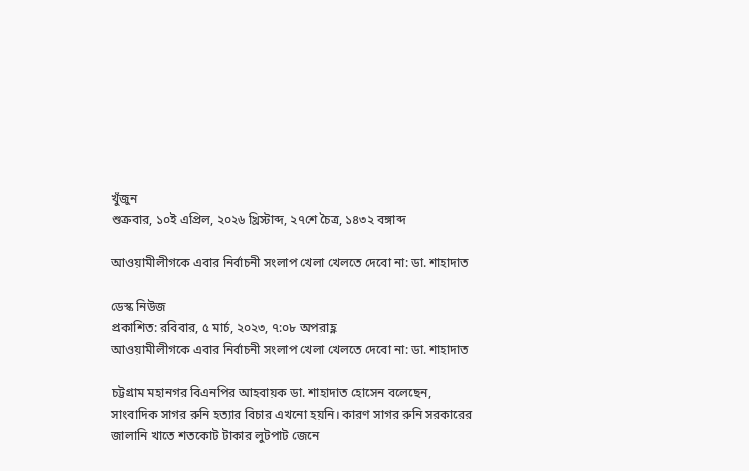খুঁজুন
শুক্রবার, ১০ই এপ্রিল, ২০২৬ খ্রিস্টাব্দ, ২৭শে চৈত্র, ১৪৩২ বঙ্গাব্দ

আওয়ামীলীগকে এবার নির্বাচনী সংলাপ খেলা খেলতে দেবো না: ডা. শাহাদাত

ডেস্ক নিউজ
প্রকাশিত: রবিবার, ৫ মার্চ, ২০২৩, ৭:০৮ অপরাহ্ণ
আওয়ামীলীগকে এবার নির্বাচনী সংলাপ খেলা খেলতে দেবো না: ডা. শাহাদাত

চট্টগ্রাম মহানগর বিএনপির আহবায়ক ডা. শাহাদাত হোসেন বলেছেন, সাংবাদিক সাগর রুনি হত্যার বিচার এখনো হয়নি। কারণ সাগর রুনি সরকারের জালানি খাতে শতকোট টাকার লুটপাট জেনে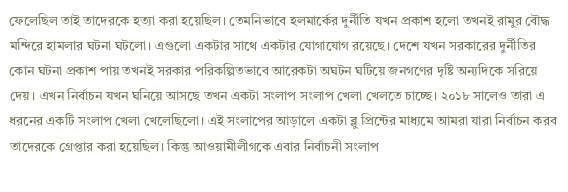ফেলেছিল তাই তাদেরকে হত্যা করা হয়েছিল। তেমনিভাবে হলমার্কের দুর্নীতি যখন প্রকাশ হলো তখনই রামুর বৌদ্ধ মন্দিরে হামলার ঘটনা ঘটলো। এগুলো একটার সাথে একটার যোগাযোগ রয়েছে। দেশে যখন সরকারের দুর্নীতির কোন ঘটনা প্রকাশ পায় তখনই সরকার পরিকল্পিতভাবে আরেকটা অঘটন ঘটিয়ে জনগণের দৃষ্টি অন্যদিকে সরিয়ে দেয়। এখন নির্বাচন যখন ঘনিয়ে আসছে তখন একটা সংলাপ সংলাপ খেলা খেলতে চাচ্ছে। ২০১৮ সালেও তারা এ ধরনের একটি সংলাপ খেলা খেলেছিলো। এই সংলাপের আড়ালে একটা ব্লু প্রিন্টের মাধ্যমে আমরা যারা নির্বাচন করব তাদেরকে গ্রেপ্তার করা হয়েছিল। কিন্তু আওয়ামীলীগকে এবার নির্বাচনী সংলাপ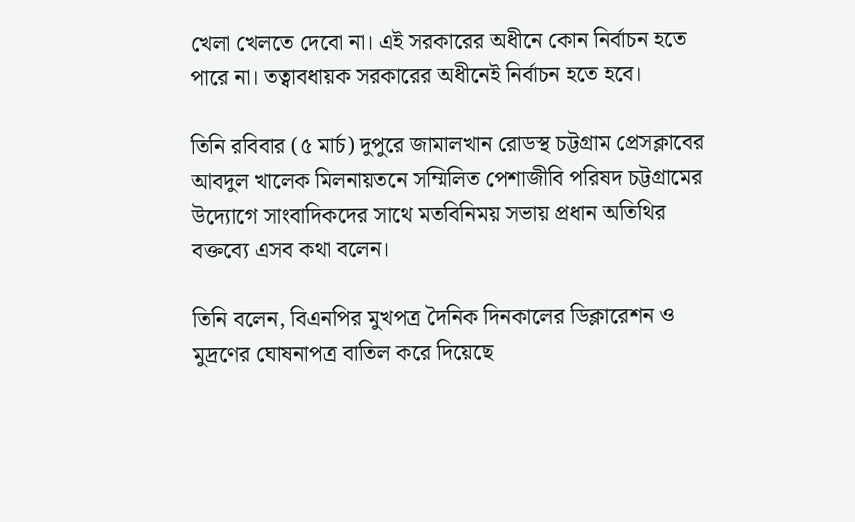খেলা খেলতে দেবো না। এই সরকারের অধীনে কোন নির্বাচন হতে পারে না। তত্বাবধায়ক সরকারের অধীনেই নির্বাচন হতে হবে।

তিনি রবিবার (৫ মার্চ) দুপুরে জামালখান রোডস্থ চট্টগ্রাম প্রেসক্লাবের আবদুল খালেক মিলনায়তনে সম্মিলিত পেশাজীবি পরিষদ চট্টগ্রামের উদ্যোগে সাংবাদিকদের সাথে মতবিনিময় সভায় প্রধান অতিথির বক্তব্যে এসব কথা বলেন।

তিনি বলেন, বিএনপির মুখপত্র দৈনিক দিনকালের ডিক্লারেশন ও মুদ্রণের ঘোষনাপত্র বাতিল করে দিয়েছে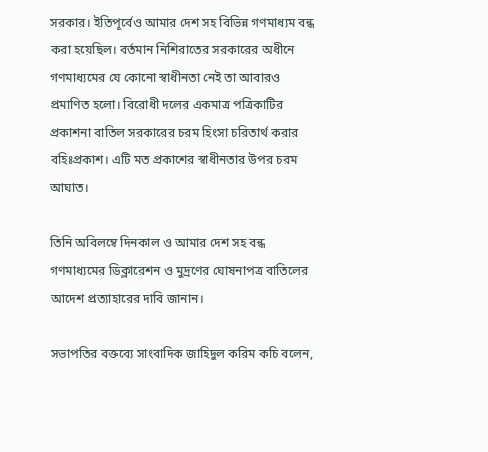সরকার। ইতিপূর্বেও আমার দেশ সহ বিভিন্ন গণমাধ্যম বন্ধ করা হয়েছিল। বর্তমান নিশিরাতের সরকারের অধীনে গণমাধ্যমের যে কোনো স্বাধীনতা নেই তা আবারও প্রমাণিত হলো। বিরোধী দলের একমাত্র পত্রিকাটির প্রকাশনা বাতিল সরকারের চরম হিংসা চরিতার্থ করার বহিঃপ্রকাশ। এটি মত প্রকাশের স্বাধীনতার উপর চরম আঘাত।

তিনি অবিলম্বে দিনকাল ও আমার দেশ সহ বন্ধ গণমাধ্যমের ডিক্লারেশন ও মুদ্রণের ঘোষনাপত্র বাতিলের আদেশ প্রত্যাহারের দাবি জানান।

সভাপতির বক্তব্যে সাংবাদিক জাহিদুল করিম কচি বলেন,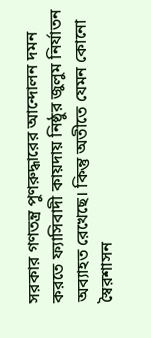সরকার গণতন্ত্র পুণরুদ্ধারের আন্দোলন দমন করতে ফ্যাসিবাদী কায়দায় নিষ্ঠুর জুলুম নির্যাতন অব্যাহত রেখেছে। কিন্তু অতীতে যেমন কোনো স্বৈরশাসন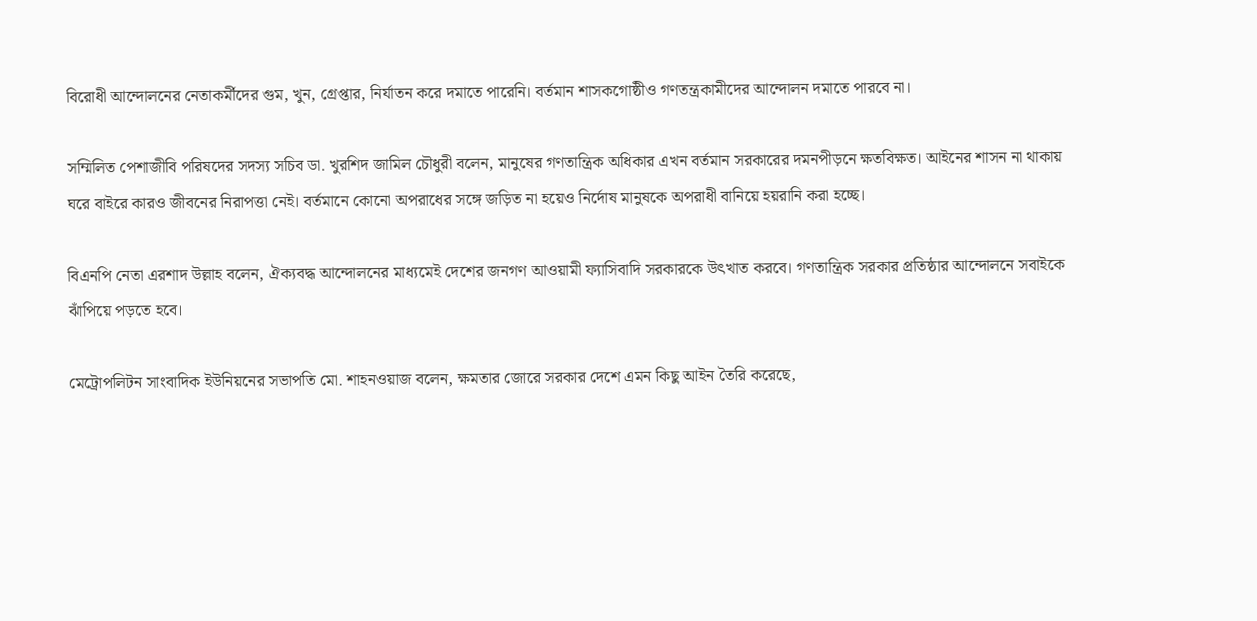বিরোধী আন্দোলনের নেতাকর্মীদের গুম, খুন, গ্রেপ্তার, নির্যাতন করে দমাতে পারেনি। বর্তমান শাসকগোষ্ঠীও গণতন্ত্রকামীদের আন্দোলন দমাতে পারবে না।

সম্মিলিত পেশাজীবি পরিষদের সদস্য সচিব ডা. খুরশিদ জামিল চৌধুরী বলেন, মানুষের গণতান্ত্রিক অধিকার এখন বর্তমান সরকারের দমনপীড়নে ক্ষতবিক্ষত। আইনের শাসন না থাকায় ঘরে বাইরে কারও জীবনের নিরাপত্তা নেই। বর্তমানে কোনো অপরাধের সঙ্গে জড়িত না হয়েও নির্দোষ মানুষকে অপরাধী বানিয়ে হয়রানি করা হচ্ছে।

বিএনপি নেতা এরশাদ উল্লাহ বলেন, ঐক্যবদ্ধ আন্দোলনের মাধ্যমেই দেশের জনগণ আওয়ামী ফ্যাসিবাদি সরকারকে উৎখাত করবে। গণতান্ত্রিক সরকার প্রতিষ্ঠার আন্দোলনে সবাইকে ঝাঁপিয়ে পড়তে হবে।

মেট্রোপলিটন সাংবাদিক ইউনিয়নের সভাপতি মো. শাহনওয়াজ বলেন, ক্ষমতার জোরে সরকার দেশে এমন কিছু আইন তৈরি করেছে,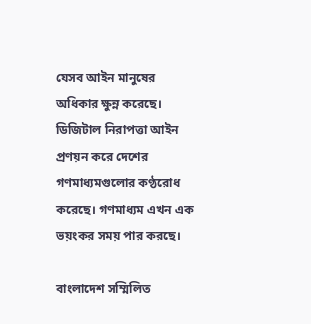যেসব আইন মানুষের অধিকার ক্ষুন্ন করেছে। ডিজিটাল নিরাপত্তা আইন প্রণয়ন করে দেশের গণমাধ্যমগুলোর কণ্ঠরোধ করেছে। গণমাধ্যম এখন এক ভয়ংকর সময় পার করছে।

বাংলাদেশ সম্মিলিত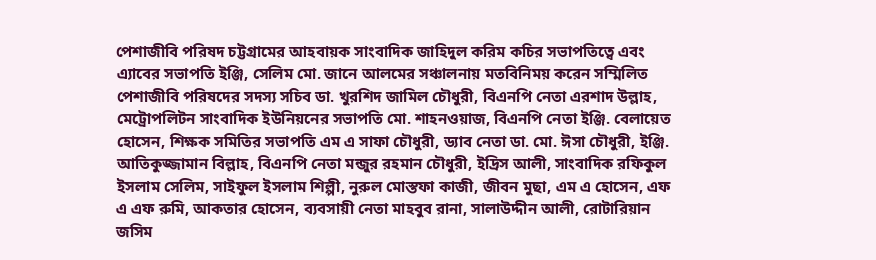পেশাজীবি পরিষদ চট্টগ্রামের আহবায়ক সাংবাদিক জাহিদুল করিম কচির সভাপতিত্বে এবং এ্যাবের সভাপতি ইঞ্জি, সেলিম মো. জানে আলমের সঞ্চালনায় মতবিনিময় করেন সম্মিলিত পেশাজীবি পরিষদের সদস্য সচিব ডা. খুরশিদ জামিল চৌধুরী, বিএনপি নেতা এরশাদ উল্লাহ, মেট্রোপলিটন সাংবাদিক ইউনিয়নের সভাপতি মো. শাহনওয়াজ, বিএনপি নেতা ইঞ্জি. বেলায়েত হোসেন, শিক্ষক সমিতির সভাপতি এম এ সাফা চৌধুরী, ড্যাব নেতা ডা. মো. ঈসা চৌধুরী, ইঞ্জি. আতিকুজ্জামান বিল্লাহ, বিএনপি নেতা মন্জুর রহমান চৌধুরী, ইদ্রিস আলী, সাংবাদিক রফিকুল ইসলাম সেলিম, সাইফুল ইসলাম শিল্পী, নুরুল মোস্তফা কাজী, জীবন মুছা, এম এ হোসেন, এফ এ এফ রুমি, আকতার হোসেন, ব্যবসায়ী নেতা মাহবুব রানা, সালাউদ্দীন আলী, রোটারিয়ান জসিম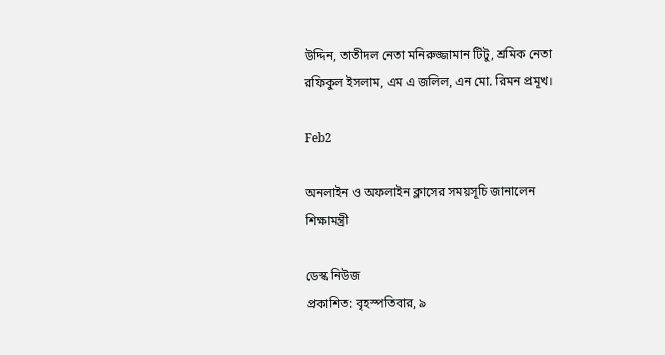উদ্দিন, তাতীদল নেতা মনিরুজ্জামান টিটু, শ্রমিক নেতা রফিকুল ইসলাম, এম এ জলিল, এন মো. রিমন প্রমূখ।

Feb2

অনলাইন ও অফলাইন ক্লাসের সময়সূচি জানালেন শিক্ষামন্ত্রী

ডেস্ক নিউজ
প্রকাশিত: বৃহস্পতিবার, ৯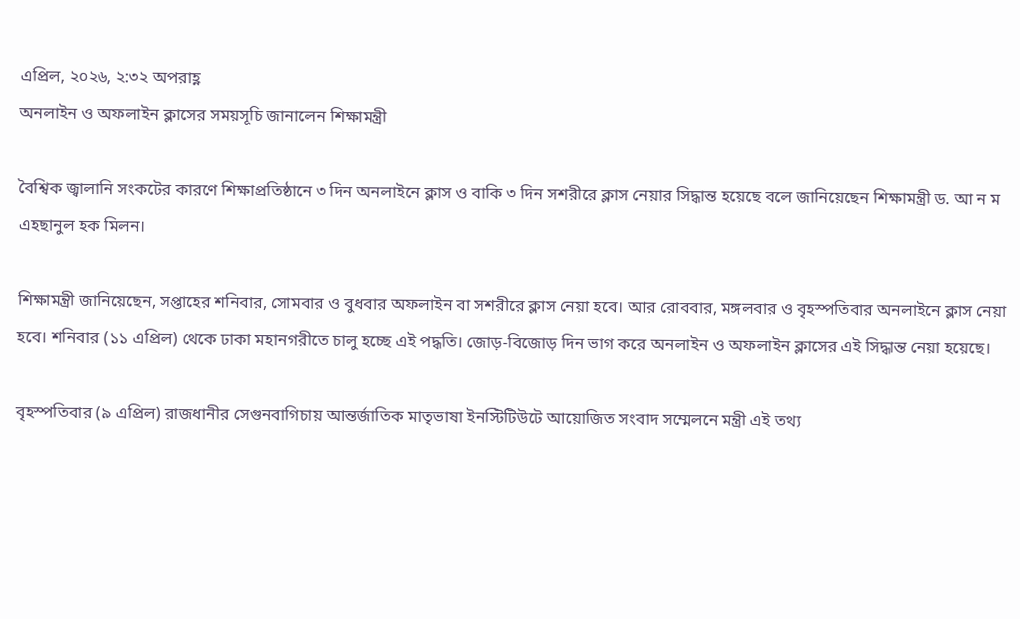এপ্রিল, ২০২৬, ২:৩২ অপরাহ্ণ
অনলাইন ও অফলাইন ক্লাসের সময়সূচি জানালেন শিক্ষামন্ত্রী

বৈশ্বিক জ্বালানি সংকটের কারণে শিক্ষাপ্রতিষ্ঠানে ৩ দিন অনলাইনে ক্লাস ও বাকি ৩ দিন সশরীরে ক্লাস নেয়ার সিদ্ধান্ত হয়েছে বলে জানিয়েছেন শিক্ষামন্ত্রী ড. আ ন ম এহছানুল হক মিলন।

শিক্ষামন্ত্রী জানিয়েছেন, সপ্তাহের শনিবার, সোমবার ও বুধবার অফলাইন বা সশরীরে ক্লাস নেয়া হবে। আর রোববার, মঙ্গলবার ও বৃহস্পতিবার অনলাইনে ক্লাস নেয়া হবে। শনিবার (১১ এপ্রিল) থেকে ঢাকা মহানগরীতে চালু হচ্ছে এই পদ্ধতি। জোড়-বিজোড় দিন ভাগ করে অনলাইন ও অফলাইন ক্লাসের এই সিদ্ধান্ত নেয়া হয়েছে।

বৃহস্পতিবার (৯ এপ্রিল) রাজধানীর সেগুনবাগিচায় আন্তর্জাতিক মাতৃভাষা ইনস্টিটিউটে আয়োজিত সংবাদ সম্মেলনে মন্ত্রী এই তথ্য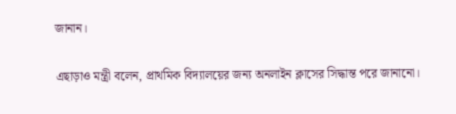জানান।

এছাড়াও মন্ত্রী বলেন, প্রাথমিক বিদ্যালয়ের জন্য অনলাইন ক্লাসের সিদ্ধান্ত পরে জানানো।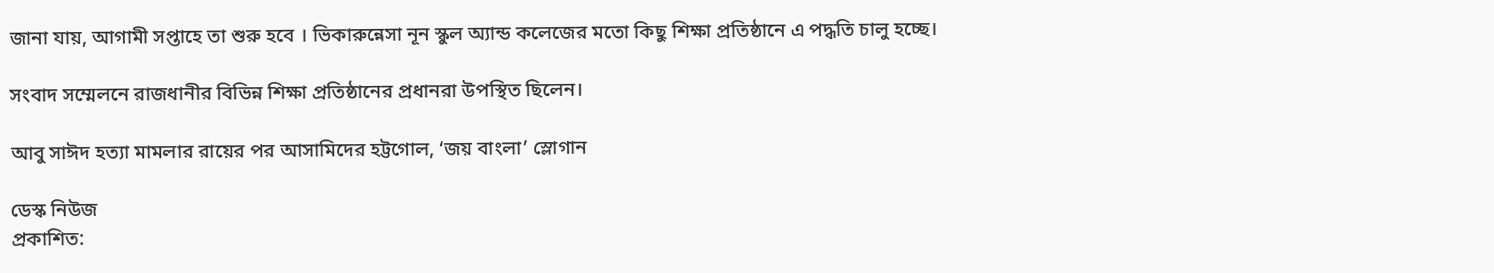জানা যায়, আগামী সপ্তাহে তা শুরু হবে । ভিকারুন্নেসা নূন স্কুল অ্যান্ড কলেজের মতো কিছু শিক্ষা প্রতিষ্ঠানে এ পদ্ধতি চালু হচ্ছে।

সংবাদ সম্মেলনে রাজধানীর বিভিন্ন শিক্ষা প্রতিষ্ঠানের প্রধানরা উপস্থিত ছিলেন।

আবু সাঈদ হত্যা মামলার রায়ের পর আসামিদের হট্টগোল, ‘জয় বাংলা’ স্লোগান

ডেস্ক নিউজ
প্রকাশিত: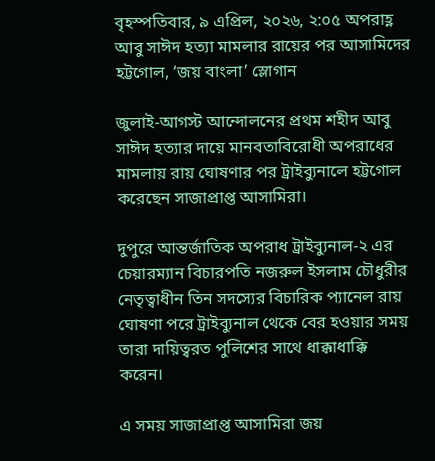বৃহস্পতিবার, ৯ এপ্রিল, ২০২৬, ২:০৫ অপরাহ্ণ
আবু সাঈদ হত্যা মামলার রায়ের পর আসামিদের হট্টগোল, ‘জয় বাংলা’ স্লোগান

জুলাই-আগস্ট আন্দোলনের প্রথম শহীদ আবু সাঈদ হত্যার দায়ে মানবতাবিরোধী অপরাধের মামলায় রায় ঘোষণার পর ট্রাইব্যুনালে হট্টগোল করেছেন সাজাপ্রাপ্ত আসামিরা।

দুপুরে আন্তর্জাতিক অপরাধ ট্রাইব্যুনাল-২ এর চেয়ারম্যান বিচারপতি নজরুল ইসলাম চৌধুরীর নেতৃত্বাধীন তিন সদস্যের বিচারিক প্যানেল রায় ঘোষণা পরে ট্রাইব্যুনাল থেকে বের হওয়ার সময় তারা দায়িত্বরত পুলিশের সাথে ধাক্কাধাক্কি করেন।

এ সময় সাজাপ্রাপ্ত আসামিরা জয়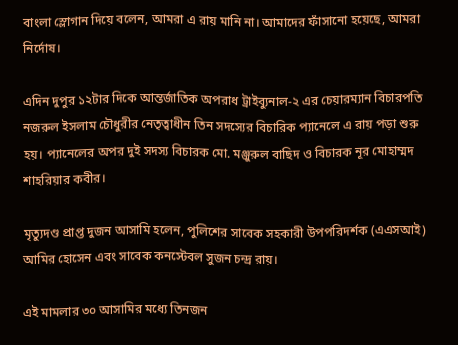বাংলা স্লোগান দিয়ে বলেন, আমরা এ রায় মানি না। আমাদের ফাঁসানো হয়েছে, আমরা নির্দোষ।

এদিন দুপুর ১২টার দিকে আন্তর্জাতিক অপরাধ ট্রাইব্যুনাল-২ এর চেয়ারম্যান বিচারপতি নজরুল ইসলাম চৌধুরীর নেতৃত্বাধীন তিন সদস্যের বিচারিক প্যানেলে এ রায় পড়া শুরু হয়। প্যানেলের অপর দুই সদস্য বিচারক মো. মঞ্জুরুল বাছিদ ও বিচারক নূর মোহাম্মদ শাহরিয়ার কবীর।

মৃত্যুদণ্ড প্রাপ্ত দুজন আসামি হলেন, পুলিশের সাবেক সহকারী উপপরিদর্শক (এএসআই) আমির হোসেন এবং সাবেক কনস্টেবল সুজন চন্দ্র রায়।

এই মামলার ৩০ আসামির মধ্যে তিনজন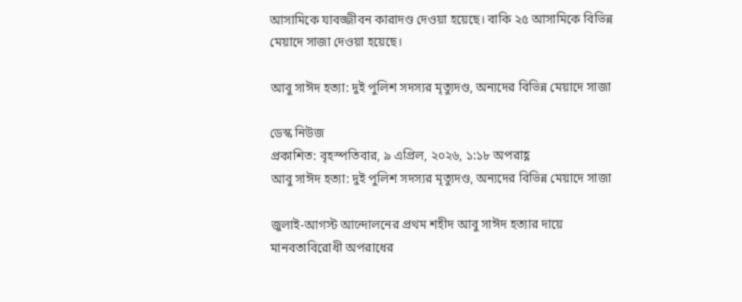আসামিকে যাবজ্জীবন কারাদণ্ড দেওয়া হয়েছে। বাকি ২৫ আসামিকে বিভিন্ন মেয়াদে সাজা দেওয়া হয়েছে।

আবু সাঈদ হত্যা: দুই পুলিশ সদস্যর মৃত্যুদণ্ড, অন্যদের বিভিন্ন মেয়াদে সাজা

ডেস্ক নিউজ
প্রকাশিত: বৃহস্পতিবার, ৯ এপ্রিল, ২০২৬, ১:১৮ অপরাহ্ণ
আবু সাঈদ হত্যা: দুই পুলিশ সদস্যর মৃত্যুদণ্ড, অন্যদের বিভিন্ন মেয়াদে সাজা

জুলাই-আগস্ট আন্দোলনের প্রথম শহীদ আবু সাঈদ হত্যার দায়ে মানবতাবিরোধী অপরাধের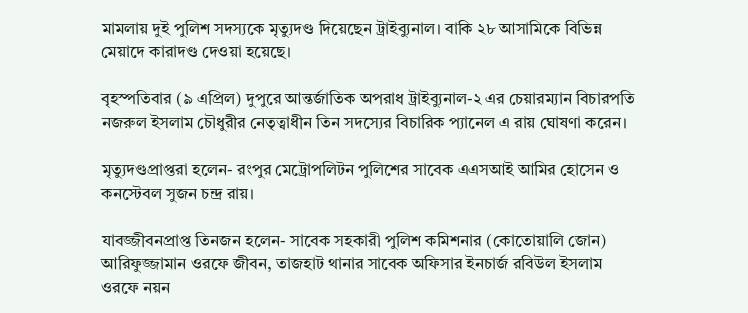মামলায় দুই পুলিশ সদস্যকে মৃত্যুদণ্ড দিয়েছেন ট্রাইব্যুনাল। বাকি ২৮ আসামিকে বিভিন্ন মেয়াদে কারাদণ্ড দেওয়া হয়েছে।

বৃহস্পতিবার (৯ এপ্রিল) দুপুরে আন্তর্জাতিক অপরাধ ট্রাইব্যুনাল-২ এর চেয়ারম্যান বিচারপতি নজরুল ইসলাম চৌধুরীর নেতৃত্বাধীন তিন সদস্যের বিচারিক প্যানেল এ রায় ঘোষণা করেন।

মৃত্যুদণ্ডপ্রাপ্তরা হলেন- রংপুর মেট্রোপলিটন পুলিশের সাবেক এএসআই আমির হোসেন ও কনস্টেবল সুজন চন্দ্র রায়।

যাবজ্জীবনপ্রাপ্ত তিনজন হলেন- সাবেক সহকারী পুলিশ কমিশনার (কোতোয়ালি জোন) আরিফুজ্জামান ওরফে জীবন, তাজহাট থানার সাবেক অফিসার ইনচার্জ রবিউল ইসলাম ওরফে নয়ন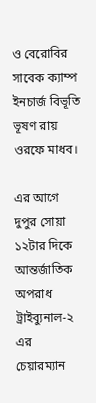ও বেরোবির সাবেক ক্যাম্প ইনচার্জ বিভূতি ভূষণ রায় ওরফে মাধব।

এর আগে দুপুর সোয়া ১২টার দিকে আন্তর্জাতিক অপরাধ ট্রাইব্যুনাল-২ এর চেয়ারম্যান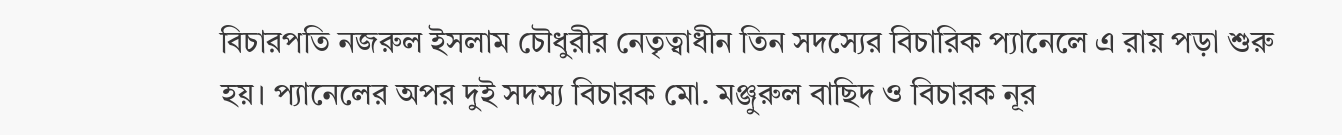বিচারপতি নজরুল ইসলাম চৌধুরীর নেতৃত্বাধীন তিন সদস্যের বিচারিক প্যানেলে এ রায় পড়া শুরু হয়। প্যানেলের অপর দুই সদস্য বিচারক মো. মঞ্জুরুল বাছিদ ও বিচারক নূর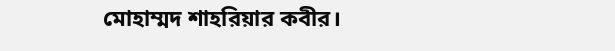মোহাম্মদ শাহরিয়ার কবীর।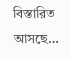বিস্তারিত আসছে…